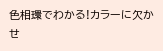色相環でわかる!カラーに欠かせ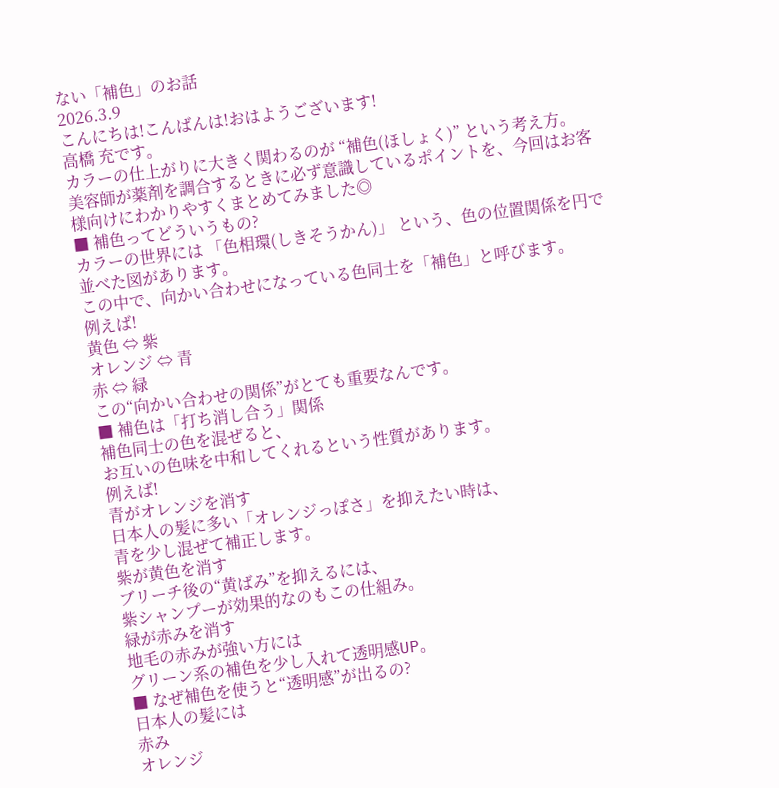ない「補色」のお話
2026.3.9
こんにちは!こんばんは!おはようございます!
高橋 充です。
カラーの仕上がりに大きく関わるのが “補色(ほしょく)” という考え方。
美容師が薬剤を調合するときに必ず意識しているポイントを、今回はお客様向けにわかりやすくまとめてみました◎
■ 補色ってどういうもの?
カラーの世界には 「色相環(しきそうかん)」 という、色の位置関係を円で並べた図があります。
この中で、向かい合わせになっている色同士を「補色」と呼びます。
例えば!
黄色 ⇔ 紫
オレンジ ⇔ 青
赤 ⇔ 緑
この“向かい合わせの関係”がとても重要なんです。
■ 補色は「打ち消し合う」関係
補色同士の色を混ぜると、
お互いの色味を中和してくれるという性質があります。
例えば!
青がオレンジを消す
日本人の髪に多い「オレンジっぽさ」を抑えたい時は、
青を少し混ぜて補正します。
紫が黄色を消す
ブリーチ後の“黄ばみ”を抑えるには、
紫シャンプーが効果的なのもこの仕組み。
緑が赤みを消す
地毛の赤みが強い方には
グリーン系の補色を少し入れて透明感UP。
■ なぜ補色を使うと“透明感”が出るの?
日本人の髪には
赤み
オレンジ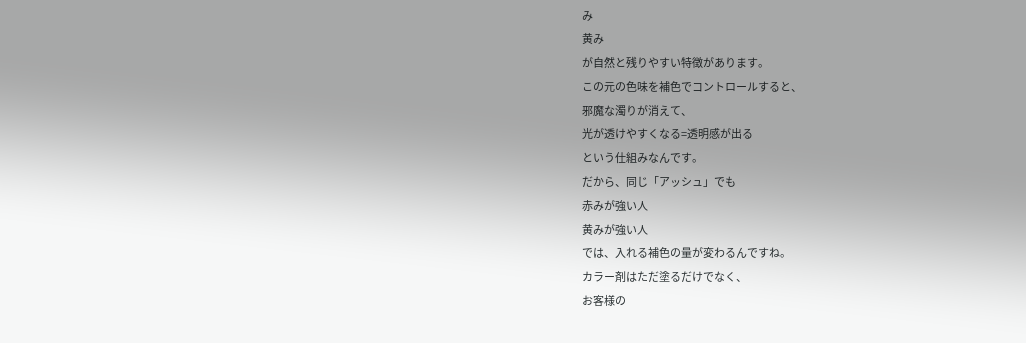み
黄み
が自然と残りやすい特徴があります。
この元の色味を補色でコントロールすると、
邪魔な濁りが消えて、
光が透けやすくなる=透明感が出る
という仕組みなんです。
だから、同じ「アッシュ」でも
赤みが強い人
黄みが強い人
では、入れる補色の量が変わるんですね。
カラー剤はただ塗るだけでなく、
お客様の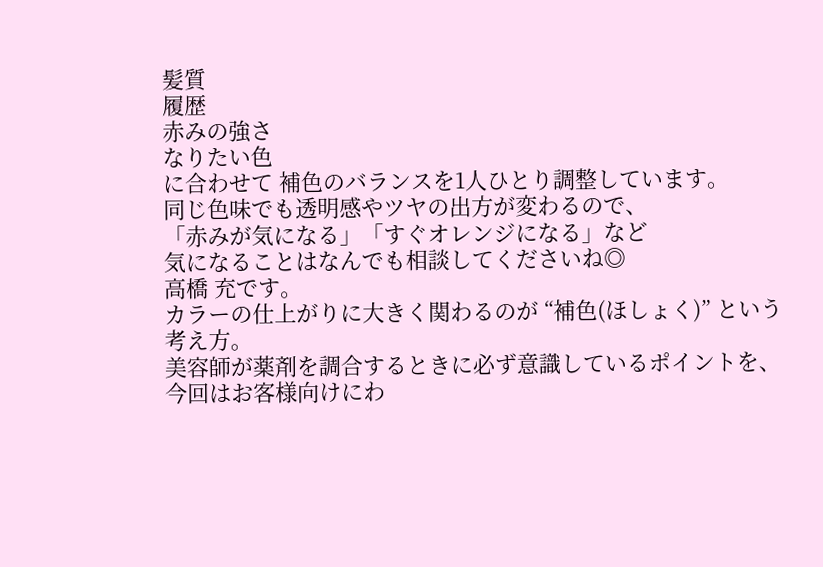髪質
履歴
赤みの強さ
なりたい色
に合わせて 補色のバランスを1人ひとり調整しています。
同じ色味でも透明感やツヤの出方が変わるので、
「赤みが気になる」「すぐオレンジになる」など
気になることはなんでも相談してくださいね◎
高橋 充です。
カラーの仕上がりに大きく関わるのが “補色(ほしょく)” という考え方。
美容師が薬剤を調合するときに必ず意識しているポイントを、今回はお客様向けにわ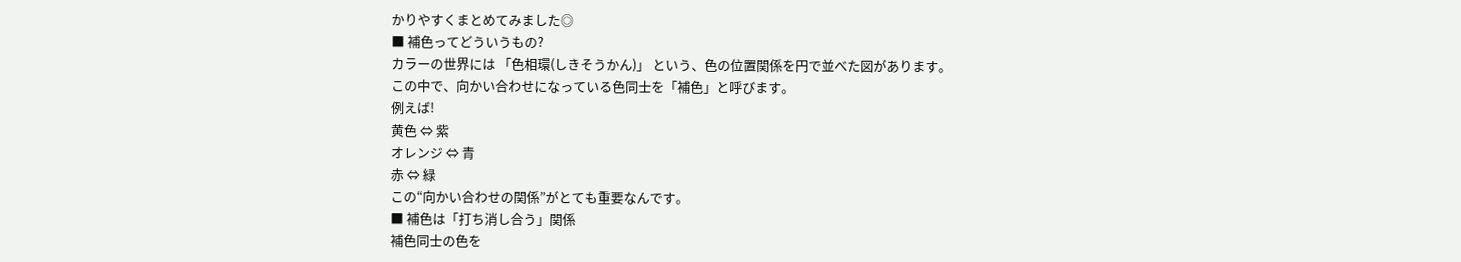かりやすくまとめてみました◎
■ 補色ってどういうもの?
カラーの世界には 「色相環(しきそうかん)」 という、色の位置関係を円で並べた図があります。
この中で、向かい合わせになっている色同士を「補色」と呼びます。
例えば!
黄色 ⇔ 紫
オレンジ ⇔ 青
赤 ⇔ 緑
この“向かい合わせの関係”がとても重要なんです。
■ 補色は「打ち消し合う」関係
補色同士の色を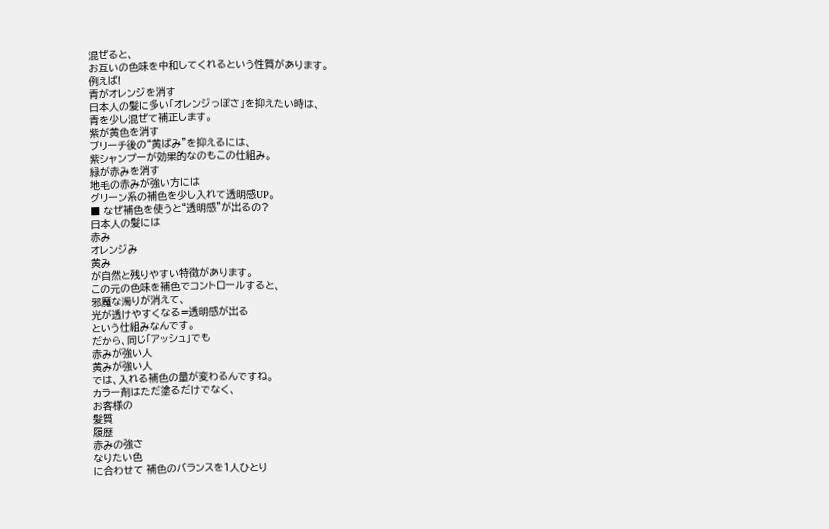混ぜると、
お互いの色味を中和してくれるという性質があります。
例えば!
青がオレンジを消す
日本人の髪に多い「オレンジっぽさ」を抑えたい時は、
青を少し混ぜて補正します。
紫が黄色を消す
ブリーチ後の“黄ばみ”を抑えるには、
紫シャンプーが効果的なのもこの仕組み。
緑が赤みを消す
地毛の赤みが強い方には
グリーン系の補色を少し入れて透明感UP。
■ なぜ補色を使うと“透明感”が出るの?
日本人の髪には
赤み
オレンジみ
黄み
が自然と残りやすい特徴があります。
この元の色味を補色でコントロールすると、
邪魔な濁りが消えて、
光が透けやすくなる=透明感が出る
という仕組みなんです。
だから、同じ「アッシュ」でも
赤みが強い人
黄みが強い人
では、入れる補色の量が変わるんですね。
カラー剤はただ塗るだけでなく、
お客様の
髪質
履歴
赤みの強さ
なりたい色
に合わせて 補色のバランスを1人ひとり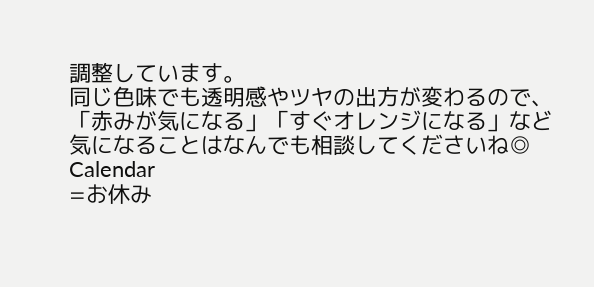調整しています。
同じ色味でも透明感やツヤの出方が変わるので、
「赤みが気になる」「すぐオレンジになる」など
気になることはなんでも相談してくださいね◎
Calendar
=お休み